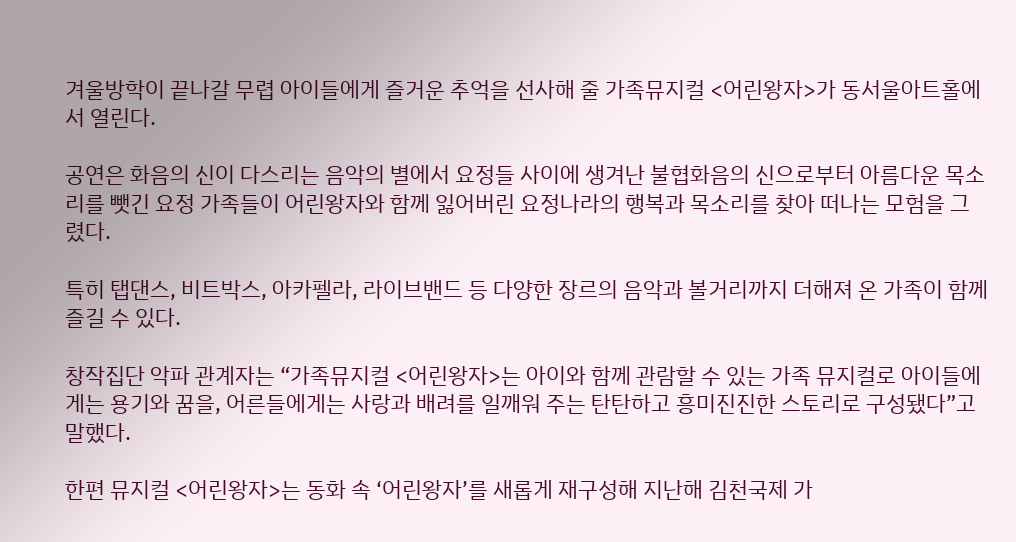겨울방학이 끝나갈 무렵 아이들에게 즐거운 추억을 선사해 줄 가족뮤지컬 <어린왕자>가 동서울아트홀에서 열린다.

공연은 화음의 신이 다스리는 음악의 별에서 요정들 사이에 생겨난 불협화음의 신으로부터 아름다운 목소리를 뺏긴 요정 가족들이 어린왕자와 함께 잃어버린 요정나라의 행복과 목소리를 찾아 떠나는 모험을 그렸다.

특히 탭댄스, 비트박스, 아카펠라, 라이브밴드 등 다양한 장르의 음악과 볼거리까지 더해져 온 가족이 함께 즐길 수 있다.

창작집단 악파 관계자는 “가족뮤지컬 <어린왕자>는 아이와 함께 관람할 수 있는 가족 뮤지컬로 아이들에게는 용기와 꿈을, 어른들에게는 사랑과 배려를 일깨워 주는 탄탄하고 흥미진진한 스토리로 구성됐다”고 말했다.

한편 뮤지컬 <어린왕자>는 동화 속 ‘어린왕자’를 새롭게 재구성해 지난해 김천국제 가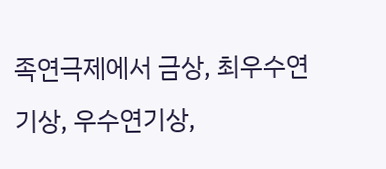족연극제에서 금상, 최우수연기상, 우수연기상,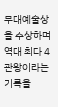무대예술상을 수상하며 역대 최다 4관왕이라는 기록을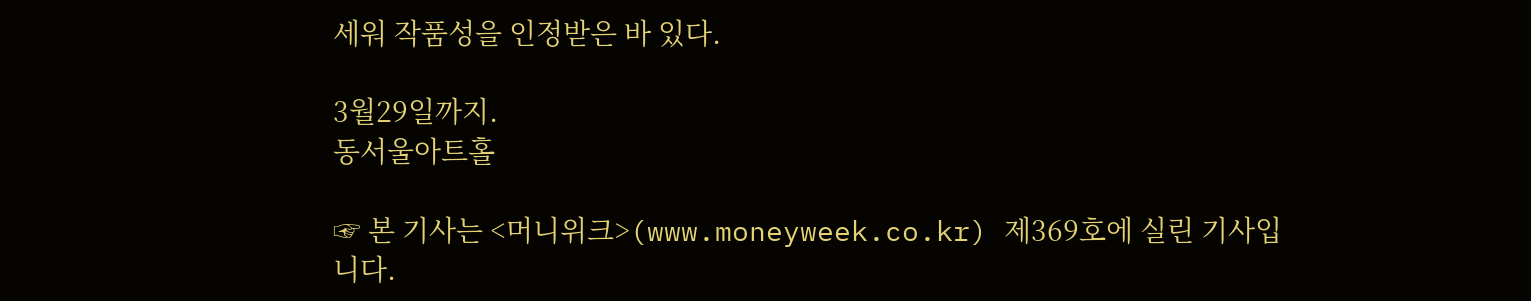세워 작품성을 인정받은 바 있다.

3월29일까지.
동서울아트홀

☞ 본 기사는 <머니위크>(www.moneyweek.co.kr) 제369호에 실린 기사입니다.